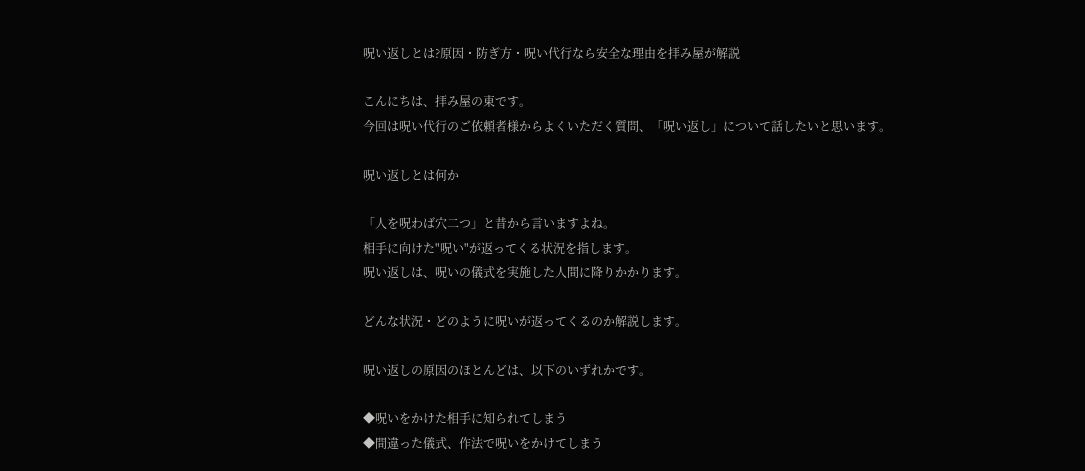呪い返しとは?原因・防ぎ方・呪い代行なら安全な理由を拝み屋が解説

こんにちは、拝み屋の東です。
今回は呪い代行のご依頼者様からよくいただく質問、「呪い返し」について話したいと思います。

呪い返しとは何か

「人を呪わば穴二つ」と昔から言いますよね。
相手に向けた"呪い"が返ってくる状況を指します。
呪い返しは、呪いの儀式を実施した人間に降りかかります。

どんな状況・どのように呪いが返ってくるのか解説します。

呪い返しの原因のほとんどは、以下のいずれかです。

◆呪いをかけた相手に知られてしまう
◆間違った儀式、作法で呪いをかけてしまう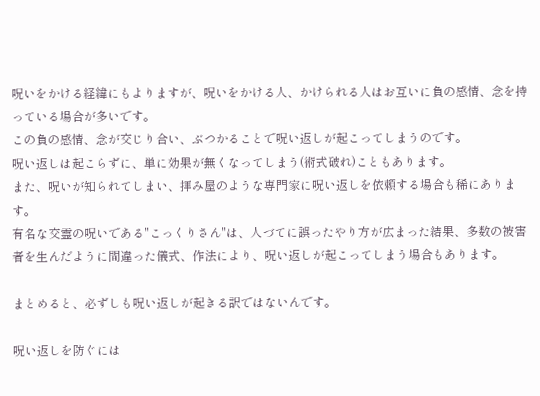呪いをかける経緯にもよりますが、呪いをかける人、かけられる人はお互いに負の感情、念を持っている場合が多いです。
この負の感情、念が交じり合い、ぶつかることで呪い返しが起こってしまうのです。
呪い返しは起こらずに、単に効果が無くなってしまう(術式破れ)こともあります。
また、呪いが知られてしまい、拝み屋のような専門家に呪い返しを依頼する場合も稀にあります。
有名な交霊の呪いである"こっくりさん"は、人づてに誤ったやり方が広まった結果、多数の被害者を生んだように間違った儀式、作法により、呪い返しが起こってしまう場合もあります。

まとめると、必ずしも呪い返しが起きる訳ではないんです。

呪い返しを防ぐには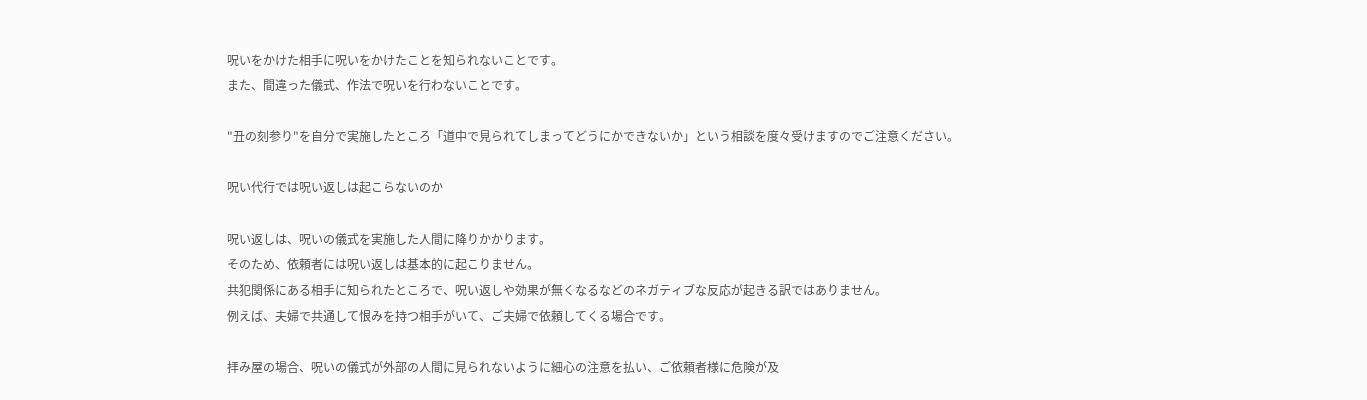呪いをかけた相手に呪いをかけたことを知られないことです。
また、間違った儀式、作法で呪いを行わないことです。

"丑の刻参り"を自分で実施したところ「道中で見られてしまってどうにかできないか」という相談を度々受けますのでご注意ください。

呪い代行では呪い返しは起こらないのか

呪い返しは、呪いの儀式を実施した人間に降りかかります。
そのため、依頼者には呪い返しは基本的に起こりません。
共犯関係にある相手に知られたところで、呪い返しや効果が無くなるなどのネガティブな反応が起きる訳ではありません。
例えば、夫婦で共通して恨みを持つ相手がいて、ご夫婦で依頼してくる場合です。

拝み屋の場合、呪いの儀式が外部の人間に見られないように細心の注意を払い、ご依頼者様に危険が及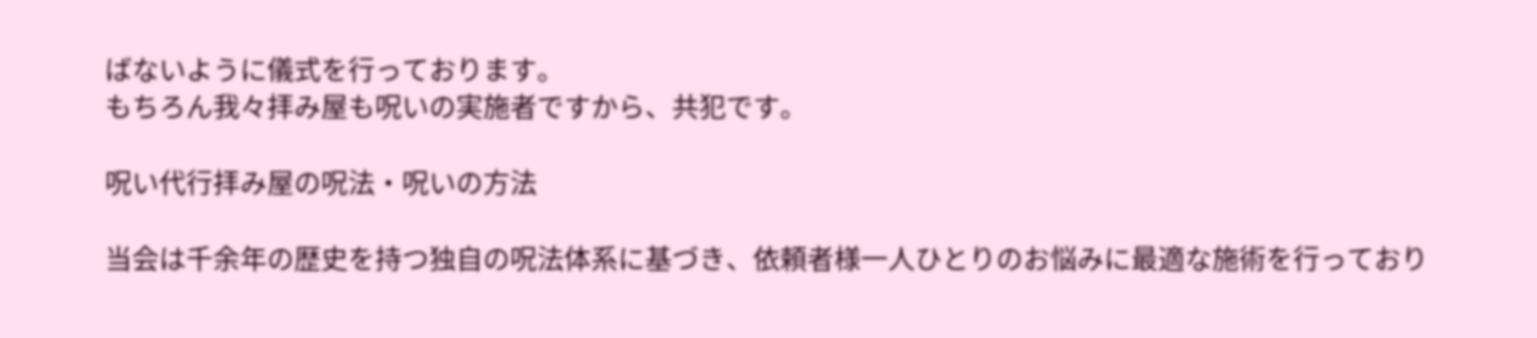ばないように儀式を行っております。
もちろん我々拝み屋も呪いの実施者ですから、共犯です。

呪い代行拝み屋の呪法・呪いの方法

当会は千余年の歴史を持つ独自の呪法体系に基づき、依頼者様一人ひとりのお悩みに最適な施術を行っており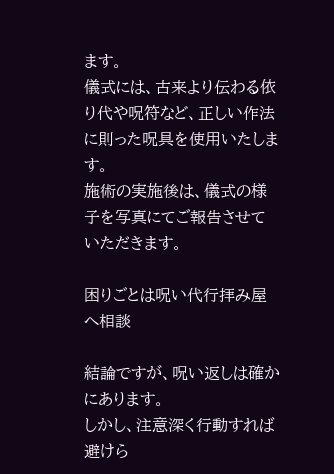ます。
儀式には、古来より伝わる依り代や呪符など、正しい作法に則った呪具を使用いたします。
施術の実施後は、儀式の様子を写真にてご報告させていただきます。

困りごとは呪い代行拝み屋へ相談

結論ですが、呪い返しは確かにあります。
しかし、注意深く行動すれば避けら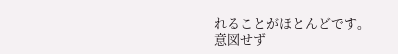れることがほとんどです。
意図せず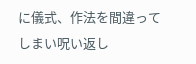に儀式、作法を間違ってしまい呪い返し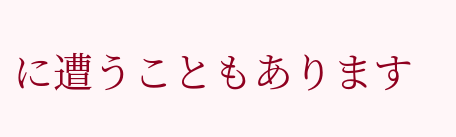に遭うこともあります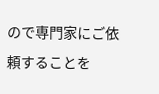ので専門家にご依頼することを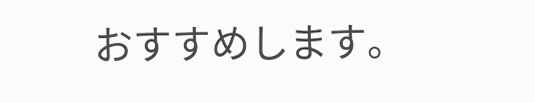おすすめします。